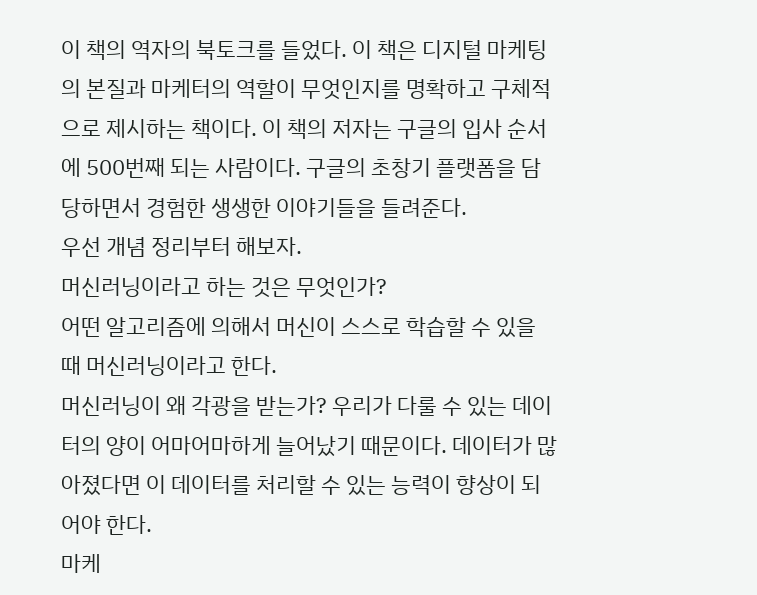이 책의 역자의 북토크를 들었다. 이 책은 디지털 마케팅의 본질과 마케터의 역할이 무엇인지를 명확하고 구체적으로 제시하는 책이다. 이 책의 저자는 구글의 입사 순서에 500번째 되는 사람이다. 구글의 초창기 플랫폼을 담당하면서 경험한 생생한 이야기들을 들려준다.
우선 개념 정리부터 해보자.
머신러닝이라고 하는 것은 무엇인가?
어떤 알고리즘에 의해서 머신이 스스로 학습할 수 있을 때 머신러닝이라고 한다.
머신러닝이 왜 각광을 받는가? 우리가 다룰 수 있는 데이터의 양이 어마어마하게 늘어났기 때문이다. 데이터가 많아졌다면 이 데이터를 처리할 수 있는 능력이 향상이 되어야 한다.
마케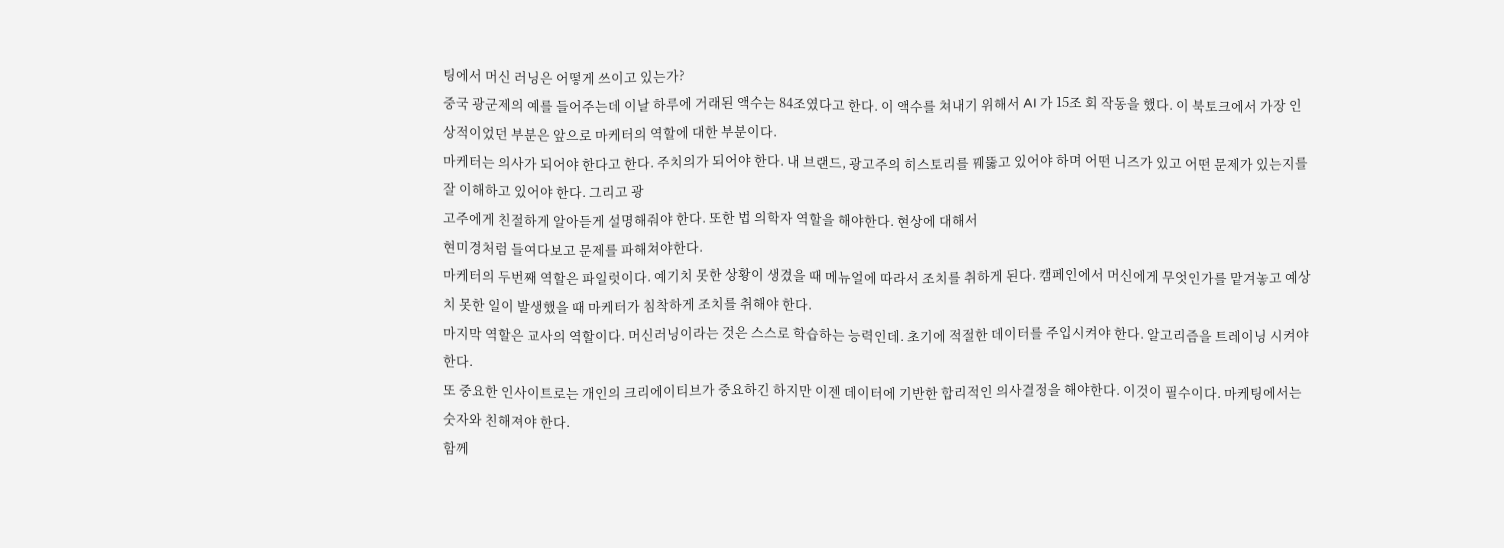팅에서 머신 러닝은 어떻게 쓰이고 있는가?
중국 광군제의 예를 들어주는데 이날 하루에 거래된 액수는 84조였다고 한다. 이 액수를 쳐내기 위해서 AI 가 15조 회 작동을 했다. 이 북토크에서 가장 인상적이었던 부분은 앞으로 마케터의 역할에 대한 부분이다.
마케터는 의사가 되어야 한다고 한다. 주치의가 되어야 한다. 내 브랜드, 광고주의 히스토리를 꿰뚫고 있어야 하며 어떤 니즈가 있고 어떤 문제가 있는지를 잘 이해하고 있어야 한다. 그리고 광
고주에게 친절하게 알아듣게 설명해줘야 한다. 또한 법 의학자 역할을 해야한다. 현상에 대해서
현미경처럼 들여다보고 문제를 파해쳐야한다.
마케터의 두번째 역할은 파일럿이다. 예기치 못한 상황이 생겼을 때 메뉴얼에 따라서 조치를 취하게 된다. 캠페인에서 머신에게 무엇인가를 맡겨놓고 예상치 못한 일이 발생했을 때 마케터가 침착하게 조치를 취해야 한다.
마지막 역할은 교사의 역할이다. 머신러닝이라는 것은 스스로 학습하는 능력인데. 초기에 적절한 데이터를 주입시켜야 한다. 알고리즘을 트레이닝 시켜야 한다.
또 중요한 인사이트로는 개인의 크리에이티브가 중요하긴 하지만 이젠 데이터에 기반한 합리적인 의사결정을 해야한다. 이것이 필수이다. 마케팅에서는 숫자와 친해져야 한다.
함께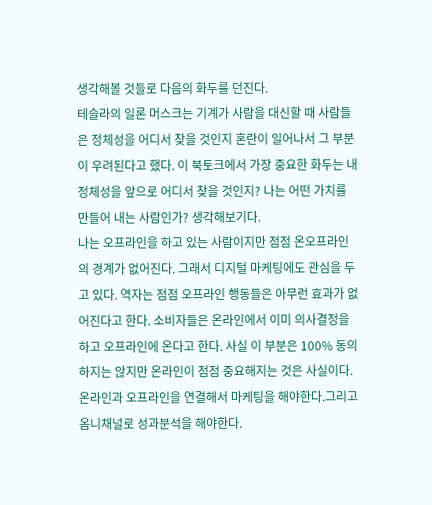생각해볼 것들로 다음의 화두를 던진다.
테슬라의 일론 머스크는 기계가 사람을 대신할 때 사람들은 정체성을 어디서 찾을 것인지 혼란이 일어나서 그 부분이 우려된다고 했다. 이 북토크에서 가장 중요한 화두는 내 정체성을 앞으로 어디서 찾을 것인지? 나는 어떤 가치를 만들어 내는 사람인가? 생각해보기다.
나는 오프라인을 하고 있는 사람이지만 점점 온오프라인의 경계가 없어진다. 그래서 디지털 마케팅에도 관심을 두고 있다. 역자는 점점 오프라인 행동들은 아무런 효과가 없어진다고 한다. 소비자들은 온라인에서 이미 의사결정을 하고 오프라인에 온다고 한다. 사실 이 부분은 100% 동의하지는 않지만 온라인이 점점 중요해지는 것은 사실이다. 온라인과 오프라인을 연결해서 마케팅을 해야한다.그리고 옴니채널로 성과분석을 해야한다.